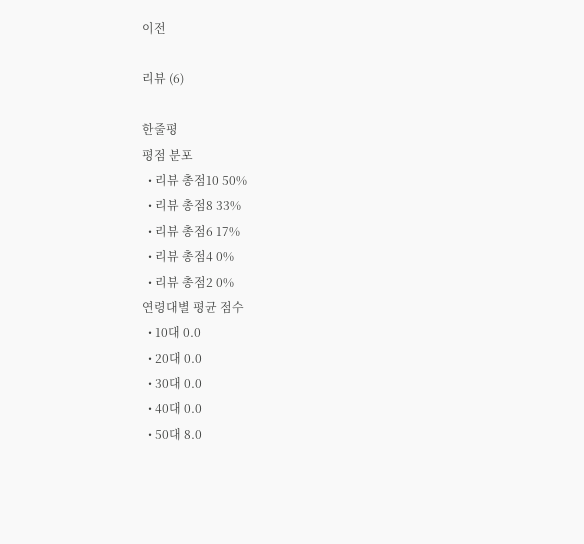이전

리뷰 (6)

한줄평
평점 분포
  • 리뷰 총점10 50%
  • 리뷰 총점8 33%
  • 리뷰 총점6 17%
  • 리뷰 총점4 0%
  • 리뷰 총점2 0%
연령대별 평균 점수
  • 10대 0.0
  • 20대 0.0
  • 30대 0.0
  • 40대 0.0
  • 50대 8.0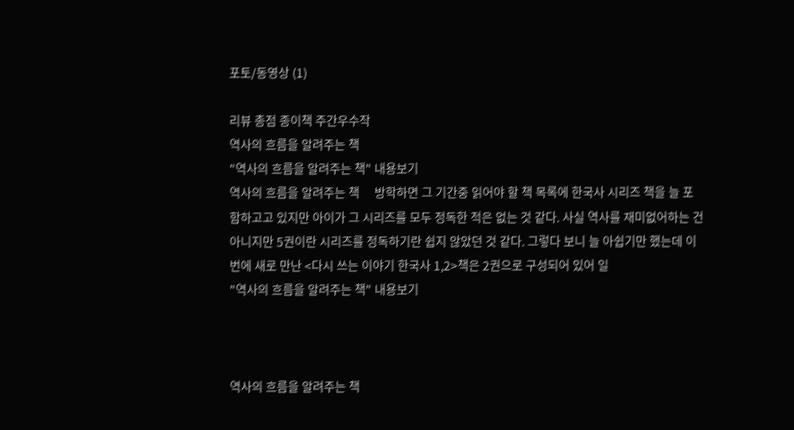포토/동영상 (1)

리뷰 총점 종이책 주간우수작
역사의 흐름을 알려주는 책
"역사의 흐름을 알려주는 책" 내용보기
역사의 흐름을 알려주는 책     방학하면 그 기간중 읽어야 할 책 목록에 한국사 시리즈 책을 늘 포함하고고 있지만 아이가 그 시리즈를 모두 정독한 적은 없는 것 같다. 사실 역사를 재미없어하는 건 아니지만 5권이란 시리즈를 정독하기란 쉽지 않았던 것 같다. 그렇다 보니 늘 아쉽기만 했는데 이번에 새로 만난 <다시 쓰는 이야기 한국사 1,2>책은 2권으로 구성되어 있어 일
"역사의 흐름을 알려주는 책" 내용보기



역사의 흐름을 알려주는 책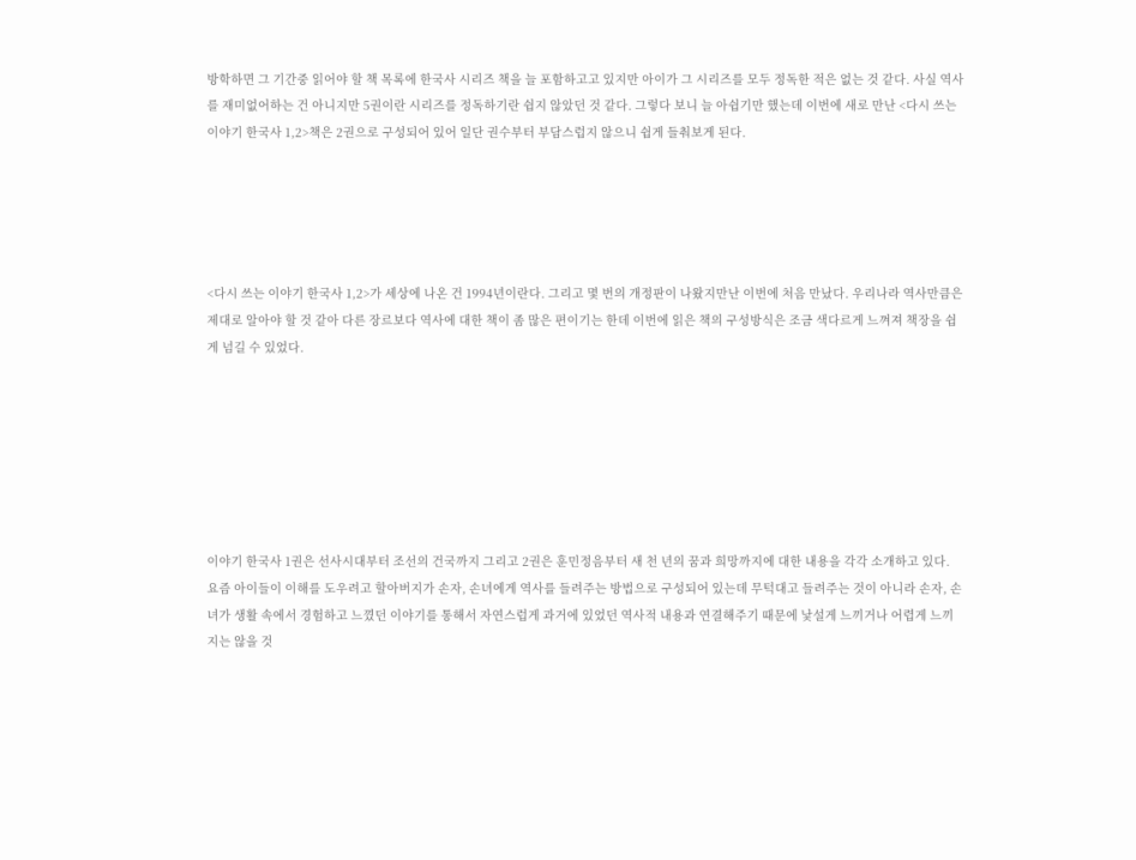방학하면 그 기간중 읽어야 할 책 목록에 한국사 시리즈 책을 늘 포함하고고 있지만 아이가 그 시리즈를 모두 정독한 적은 없는 것 같다. 사실 역사를 재미없어하는 건 아니지만 5권이란 시리즈를 정독하기란 쉽지 않았던 것 같다. 그렇다 보니 늘 아쉽기만 했는데 이번에 새로 만난 <다시 쓰는 이야기 한국사 1,2>책은 2권으로 구성되어 있어 일단 권수부터 부담스럽지 않으니 쉽게 들춰보게 된다.





<다시 쓰는 이야기 한국사 1,2>가 세상에 나온 건 1994년이란다. 그리고 몇 번의 개정판이 나왔지만난 이번에 처음 만났다. 우리나라 역사만큼은 제대로 알아야 할 것 같아 다른 장르보다 역사에 대한 책이 좀 많은 편이기는 한데 이번에 읽은 책의 구성방식은 조금 색다르게 느껴져 책장을 쉽게 넘길 수 있었다.







이야기 한국사 1권은 선사시대부터 조선의 건국까지 그리고 2권은 훈민정음부터 새 천 년의 꿈과 희망까지에 대한 내용을 각각 소개하고 있다. 요즘 아이들이 이해를 도우려고 할아버지가 손자, 손녀에게 역사를 들려주는 방법으로 구성되어 있는데 무턱대고 들려주는 것이 아니라 손자, 손녀가 생활 속에서 경험하고 느꼈던 이야기를 통해서 자연스럽게 과거에 있었던 역사적 내용과 연결해주기 때문에 낯설게 느끼거나 어렵게 느끼지는 않을 것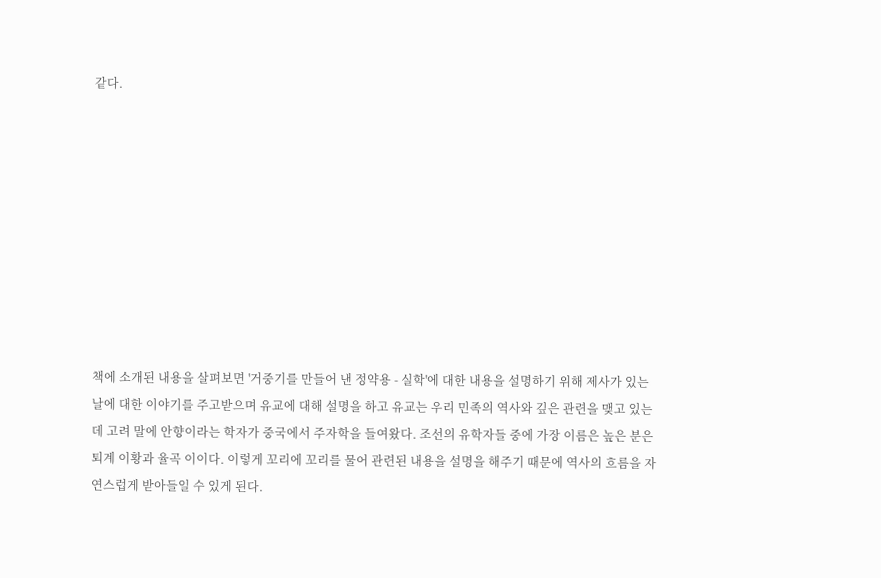같다.










책에 소개된 내용을 살펴보면 '거중기를 만들어 낸 정약용 - 실학'에 대한 내용을 설명하기 위해 제사가 있는 날에 대한 이야기를 주고받으며 유교에 대해 설명을 하고 유교는 우리 민족의 역사와 깊은 관련을 맺고 있는데 고려 말에 안향이라는 학자가 중국에서 주자학을 들여왔다. 조선의 유학자들 중에 가장 이름은 높은 분은 퇴계 이황과 율곡 이이다. 이렇게 꼬리에 꼬리를 물어 관련된 내용을 설명을 해주기 때문에 역사의 흐름을 자연스럽게 받아들일 수 있게 된다.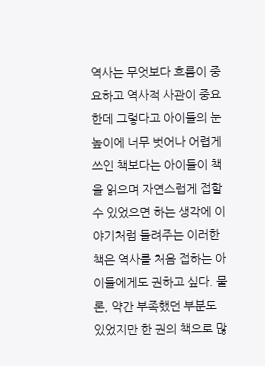역사는 무엇보다 흐름이 중요하고 역사적 사관이 중요한데 그렇다고 아이들의 눈높이에 너무 벗어나 어렵게 쓰인 책보다는 아이들이 책을 읽으며 자연스럽게 접할 수 있었으면 하는 생각에 이야기처럼 들려주는 이러한 책은 역사를 처음 접하는 아이들에게도 권하고 싶다. 물론, 약간 부족했던 부분도 있었지만 한 권의 책으로 많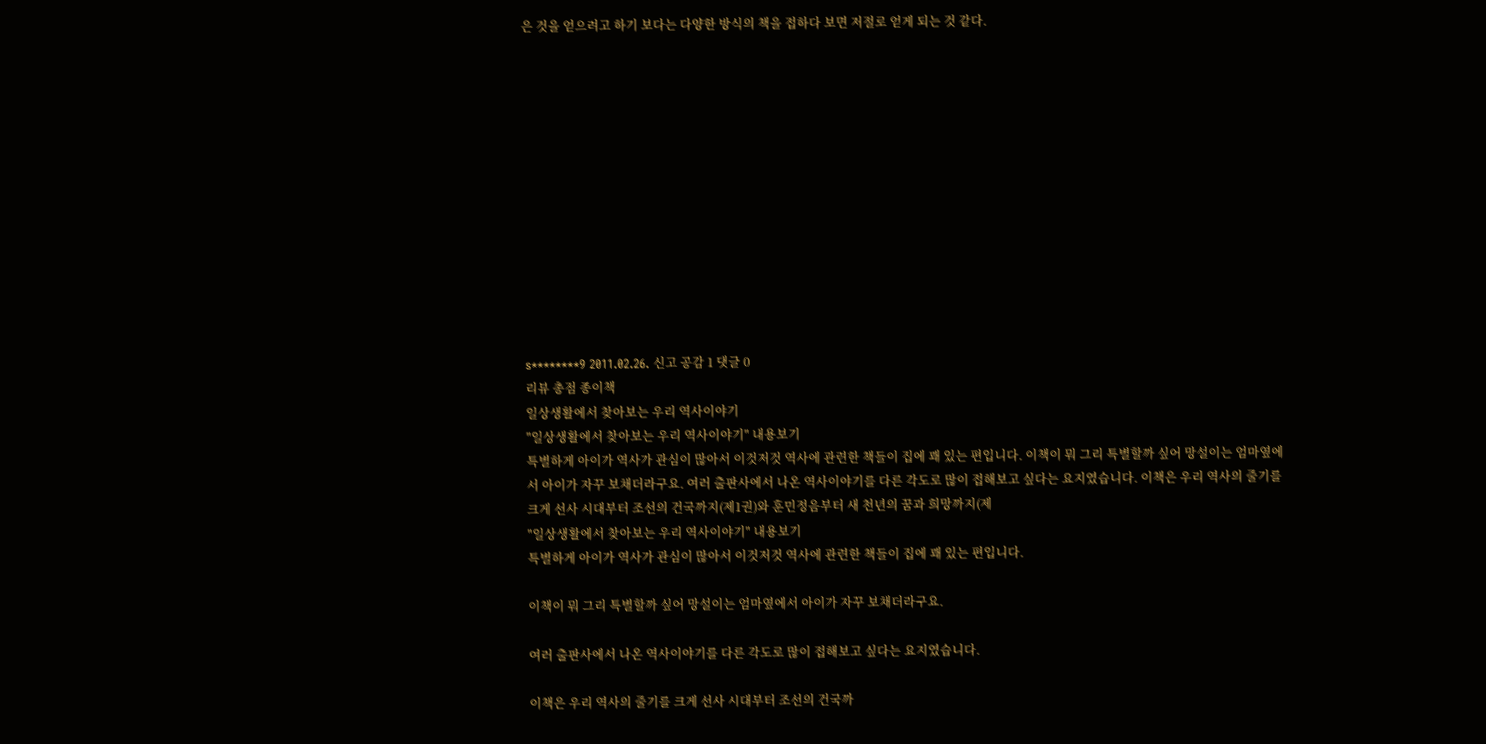은 것을 얻으려고 하기 보다는 다양한 방식의 책을 접하다 보면 저절로 얻게 되는 것 같다.













s********9 2011.02.26. 신고 공감 1 댓글 0
리뷰 총점 종이책
일상생활에서 찾아보는 우리 역사이야기
"일상생활에서 찾아보는 우리 역사이야기" 내용보기
특별하게 아이가 역사가 관심이 많아서 이것저것 역사에 관련한 책들이 집에 꽤 있는 편입니다. 이책이 뭐 그리 특별할까 싶어 망설이는 엄마옆에서 아이가 자꾸 보채더라구요. 여러 출판사에서 나온 역사이야기를 다른 각도로 많이 접해보고 싶다는 요지였습니다. 이책은 우리 역사의 줄기를 크게 선사 시대부터 조선의 건국까지(제1권)와 훈민정음부터 새 천년의 꿈과 희망까지(제
"일상생활에서 찾아보는 우리 역사이야기" 내용보기
특별하게 아이가 역사가 관심이 많아서 이것저것 역사에 관련한 책들이 집에 꽤 있는 편입니다.

이책이 뭐 그리 특별할까 싶어 망설이는 엄마옆에서 아이가 자꾸 보채더라구요.

여러 출판사에서 나온 역사이야기를 다른 각도로 많이 접해보고 싶다는 요지였습니다.

이책은 우리 역사의 줄기를 크게 선사 시대부터 조선의 건국까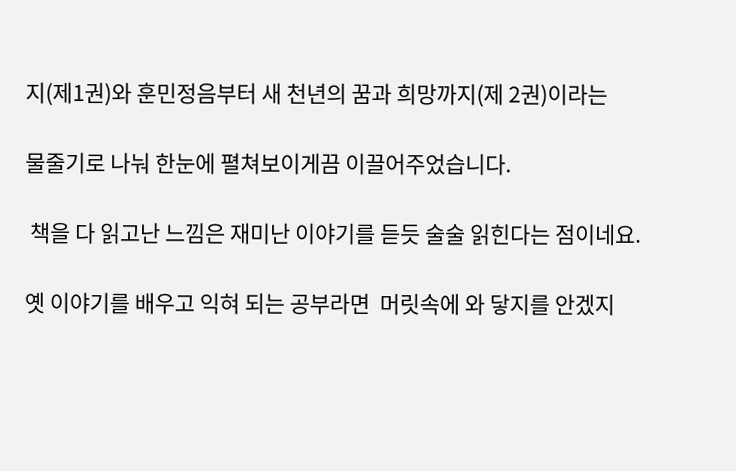지(제1권)와 훈민정음부터 새 천년의 꿈과 희망까지(제 2권)이라는

물줄기로 나눠 한눈에 펼쳐보이게끔 이끌어주었습니다.

 책을 다 읽고난 느낌은 재미난 이야기를 듣듯 술술 읽힌다는 점이네요.

옛 이야기를 배우고 익혀 되는 공부라면  머릿속에 와 닿지를 안겠지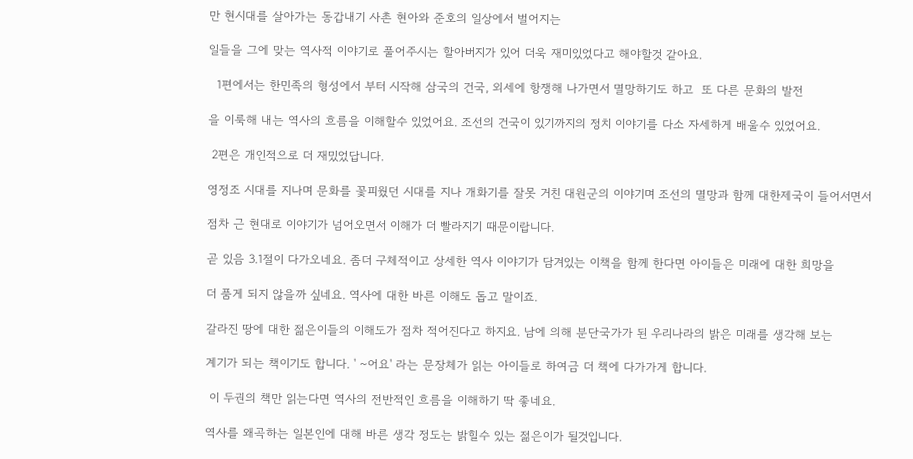만 현시대를 살아가는 동갑내기 사촌 현아와 준호의 일상에서 벌어지는

일들을 그에 맞는 역사적 이야기로 풀어주시는 할아버지가 있어 더욱 재미있었다고 해야할것 같아요.

  1편에서는 한민족의 형성에서 부터 시작해 삼국의 건국, 외세에 항쟁해 나가면서 멸망하기도 하고  또 다른 문화의 발전

을 이룩해 내는 역사의 흐름을 이해할수 있었어요. 조선의 건국이 있기까지의 정치 이야기를 다소 자세하게 배울수 있었어요.

 2편은 개인적으로 더 재밌었답니다.

영정조 시대를 지나며 문화를 꽃피웠던 시대를 지나 개화기를 잘못 거친 대원군의 이야기며 조선의 멸망과 함께 대한제국이 들어서면서

점차 근 현대로 이야기가 넘어오면서 이해가 더 빨라지기 때문이랍니다.

곧 있음 3.1절이 다가오네요. 좀더 구체적이고 상세한 역사 이야기가 담겨있는 이책을 함께 한다면 아이들은 미래에 대한 희망을

더 품게 되지 않을까 싶네요. 역사에 대한 바른 이해도 돕고 말이죠.

갈라진 땅에 대한 젊은이들의 이해도가 점차 적어진다고 하지요. 남에 의해 분단국가가 된 우리나라의 밝은 미래를 생각해 보는

계기가 되는 책이기도 합니다. ' ~어요' 라는 문장체가 읽는 아이들로 하여금 더 책에 다가가게 합니다.

 이 두권의 책만 읽는다면 역사의 전반적인 흐름을 이해하기 딱 좋네요.

역사를 왜곡하는 일본인에 대해 바른 생각 정도는 밝힐수 있는 젊은이가 될것입니다.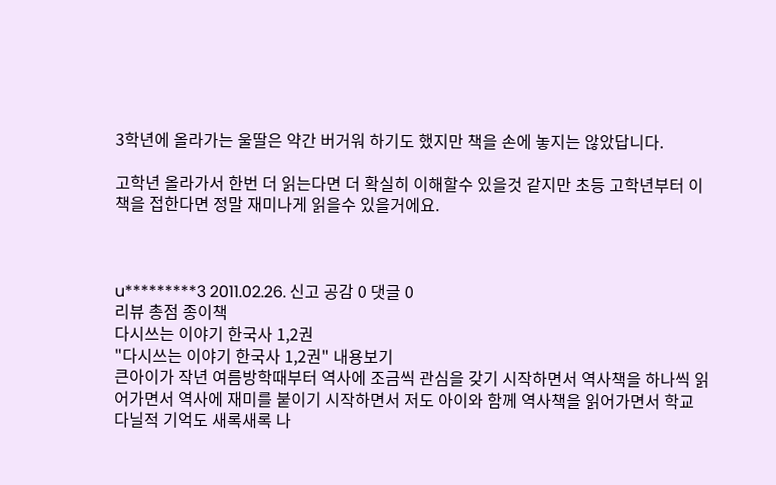3학년에 올라가는 울딸은 약간 버거워 하기도 했지만 책을 손에 놓지는 않았답니다.

고학년 올라가서 한번 더 읽는다면 더 확실히 이해할수 있을것 같지만 초등 고학년부터 이책을 접한다면 정말 재미나게 읽을수 있을거에요.



u*********3 2011.02.26. 신고 공감 0 댓글 0
리뷰 총점 종이책
다시쓰는 이야기 한국사 1,2권
"다시쓰는 이야기 한국사 1,2권" 내용보기
큰아이가 작년 여름방학때부터 역사에 조금씩 관심을 갖기 시작하면서 역사책을 하나씩 읽어가면서 역사에 재미를 붙이기 시작하면서 저도 아이와 함께 역사책을 읽어가면서 학교 다닐적 기억도 새록새록 나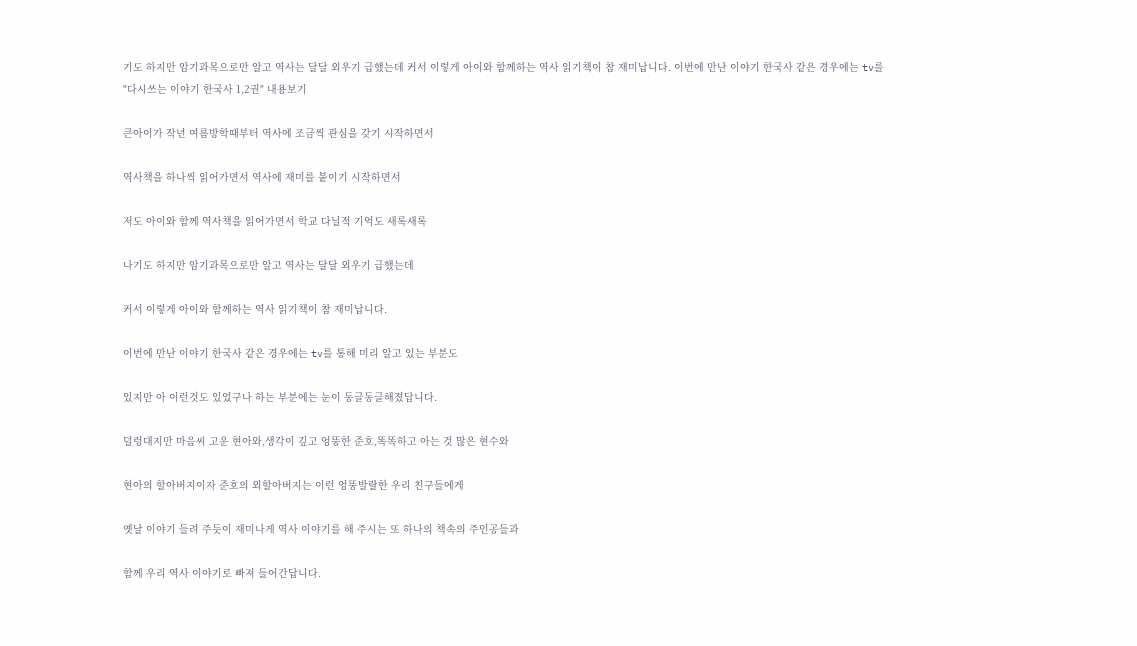기도 하지만 암기과목으로만 알고 역사는 달달 외우기 급했는데 커서 이렇게 아이와 함께하는 역사 읽기책이 참 재미납니다. 이번에 만난 이야기 한국사 같은 경우에는 tv를
"다시쓰는 이야기 한국사 1,2권" 내용보기

큰아이가 작년 여름방학때부터 역사에 조금씩 관심을 갖기 시작하면서

역사책을 하나씩 읽어가면서 역사에 재미를 붙이기 시작하면서

저도 아이와 함께 역사책을 읽어가면서 학교 다닐적 기억도 새록새록

나기도 하지만 암기과목으로만 알고 역사는 달달 외우기 급했는데

커서 이렇게 아이와 함께하는 역사 읽기책이 참 재미납니다.

이번에 만난 이야기 한국사 같은 경우에는 tv를 통해 미리 알고 있는 부분도

있지만 아 이런것도 있었구나 하는 부분에는 눈이 동글동글해졌답니다.

덜렁대지만 마음씨 고운 현아와,생각이 깊고 엉뚱한 준호,똑똑하고 아는 것 많은 현수와

현아의 할아버지이자 준호의 외할아버지는 이런 엉뚱발랄한 우리 친구들에게

옛날 이야기 들려 주듯이 재미나게 역사 이야기를 해 주시는 또 하나의 책속의 주인공들과

함께 우리 역사 이야기로 빠져 들어간답니다.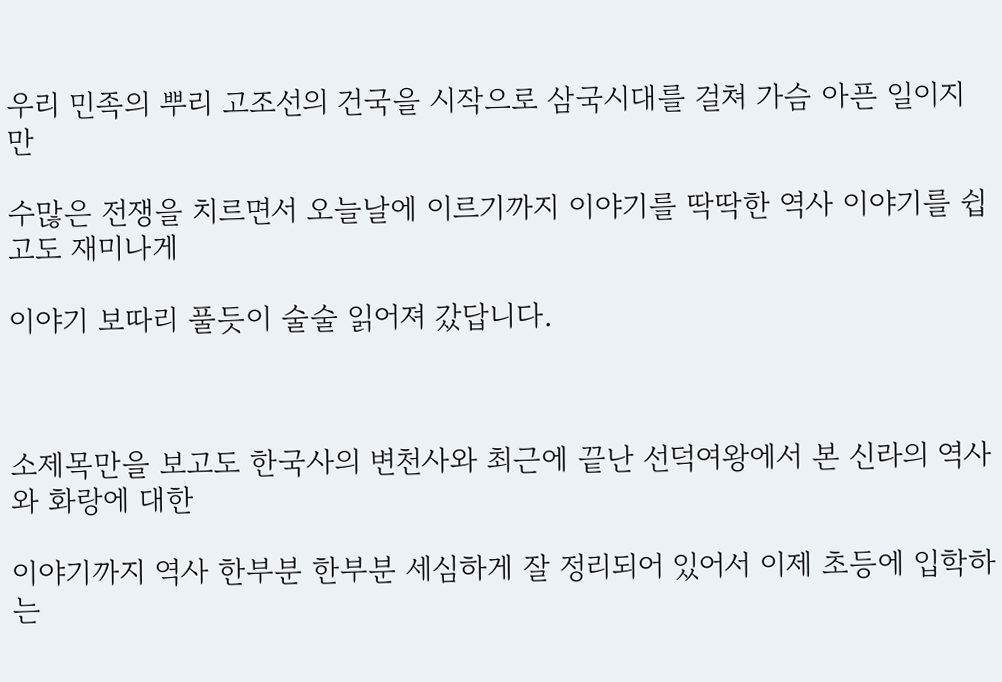우리 민족의 뿌리 고조선의 건국을 시작으로 삼국시대를 걸쳐 가슴 아픈 일이지만

수많은 전쟁을 치르면서 오늘날에 이르기까지 이야기를 딱딱한 역사 이야기를 쉽고도 재미나게

이야기 보따리 풀듯이 술술 읽어져 갔답니다.



소제목만을 보고도 한국사의 변천사와 최근에 끝난 선덕여왕에서 본 신라의 역사와 화랑에 대한

이야기까지 역사 한부분 한부분 세심하게 잘 정리되어 있어서 이제 초등에 입학하는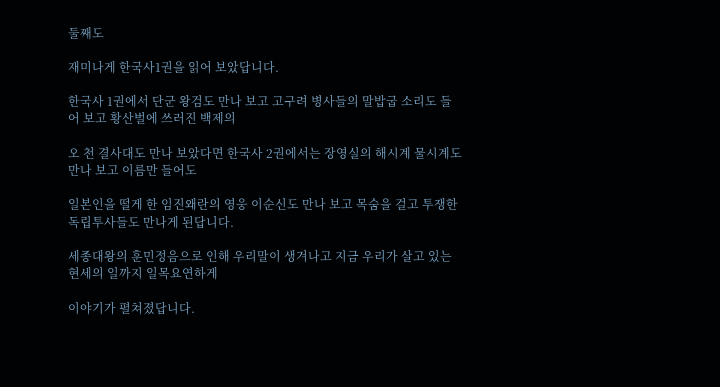둘째도

재미나게 한국사1권을 읽어 보았답니다.

한국사 1권에서 단군 왕검도 만나 보고 고구려 병사들의 말밥굽 소리도 들어 보고 황산벌에 쓰러진 백제의

오 천 결사대도 만나 보았다면 한국사 2권에서는 장영실의 해시계 물시계도 만나 보고 이름만 들어도

일본인을 떨게 한 임진왜란의 영웅 이순신도 만나 보고 목숨을 걸고 투쟁한 독립투사들도 만나게 된답니다.

세종대왕의 훈민정음으로 인해 우리말이 생겨나고 지금 우리가 살고 있는 현세의 일까지 일목요연하게

이야기가 펼쳐졌답니다.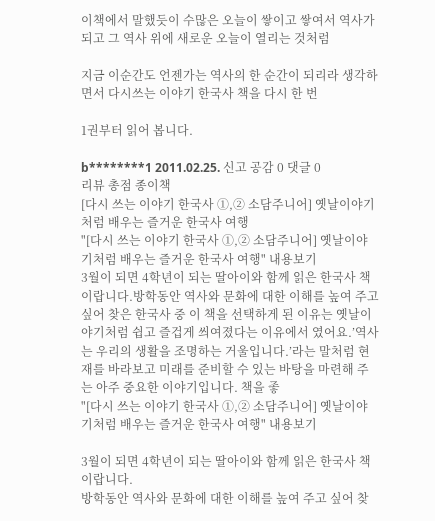이책에서 말했듯이 수많은 오늘이 쌓이고 쌓여서 역사가 되고 그 역사 위에 새로운 오늘이 열리는 것처럼

지금 이순간도 언젠가는 역사의 한 순간이 되리라 생각하면서 다시쓰는 이야기 한국사 책을 다시 한 번

1권부터 읽어 봅니다.

b********1 2011.02.25. 신고 공감 0 댓글 0
리뷰 총점 종이책
[다시 쓰는 이야기 한국사 ①,② 소담주니어] 옛날이야기처럼 배우는 즐거운 한국사 여행
"[다시 쓰는 이야기 한국사 ①,② 소담주니어] 옛날이야기처럼 배우는 즐거운 한국사 여행" 내용보기
3월이 되면 4학년이 되는 딸아이와 함께 읽은 한국사 책이랍니다.방학동안 역사와 문화에 대한 이해를 높여 주고 싶어 찾은 한국사 중 이 책을 선택하게 된 이유는 옛날이야기처럼 쉽고 즐겁게 씌여졌다는 이유에서 였어요.’역사는 우리의 생활을 조명하는 거울입니다.’라는 말처럼 현재를 바라보고 미래를 준비할 수 있는 바탕을 마련해 주는 아주 중요한 이야기입니다. 책을 좋
"[다시 쓰는 이야기 한국사 ①,② 소담주니어] 옛날이야기처럼 배우는 즐거운 한국사 여행" 내용보기

3월이 되면 4학년이 되는 딸아이와 함께 읽은 한국사 책이랍니다.
방학동안 역사와 문화에 대한 이해를 높여 주고 싶어 찾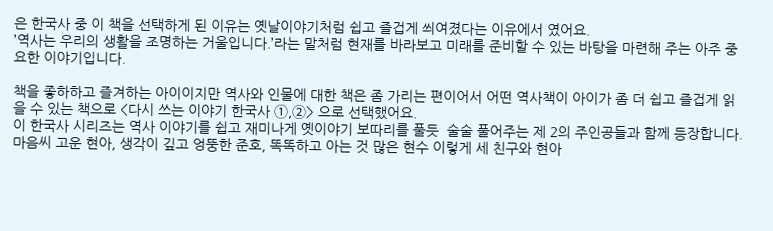은 한국사 중 이 책을 선택하게 된 이유는 옛날이야기처럼 쉽고 즐겁게 씌여졌다는 이유에서 였어요.
’역사는 우리의 생활을 조명하는 거울입니다.’라는 말처럼 현재를 바라보고 미래를 준비할 수 있는 바탕을 마련해 주는 아주 중요한 이야기입니다.

책을 좋하하고 즐겨하는 아이이지만 역사와 인물에 대한 책은 좀 가리는 편이어서 어떤 역사책이 아이가 좀 더 쉽고 즐겁게 읽을 수 있는 책으로 <다시 쓰는 이야기 한국사 ①,②> 으로 선택했어요.
이 한국사 시리즈는 역사 이야기를 쉽고 재미나게 옛이야기 보따리를 풀듯  술술 풀어주는 제 2의 주인공들과 함께 등장합니다.
마음씨 고운 현아, 생각이 깊고 엉뚱한 준호, 똑똑하고 아는 것 많은 현수 이렇게 세 친구와 현아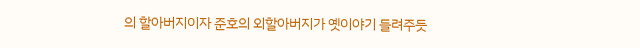의 할아버지이자 준호의 외할아버지가 옛이야기 들려주듯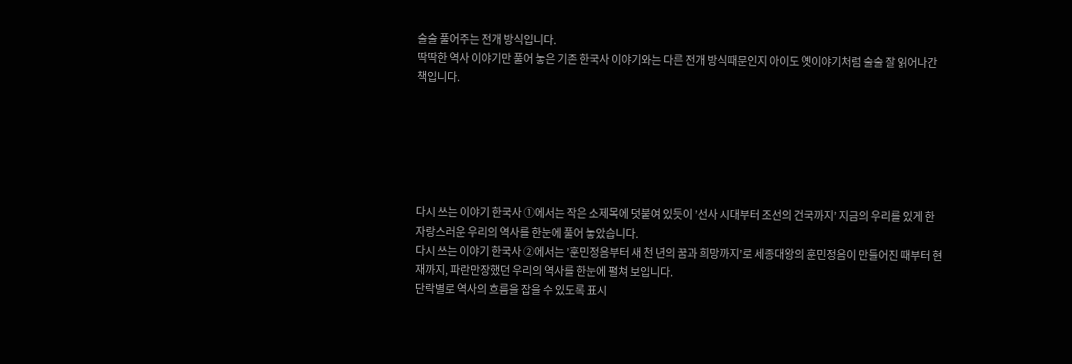술술 풀어주는 전개 방식입니다.
딱딱한 역사 이야기만 풀어 놓은 기존 한국사 이야기와는 다른 전개 방식때문인지 아이도 옛이야기처럼 술술 잘 읽어나간 책입니다.






다시 쓰는 이야기 한국사 ①에서는 작은 소제목에 덧붙여 있듯이 ’선사 시대부터 조선의 건국까지’ 지금의 우리를 있게 한 자랑스러운 우리의 역사를 한눈에 풀어 놓았습니다.
다시 쓰는 이야기 한국사 ②에서는 ’훈민정음부터 새 천 년의 꿈과 희망까지’로 세종대왕의 훈민정음이 만들어진 때부터 현재까지, 파란만장했던 우리의 역사를 한눈에 펼쳐 보입니다.
단락별로 역사의 흐름을 잡을 수 있도록 표시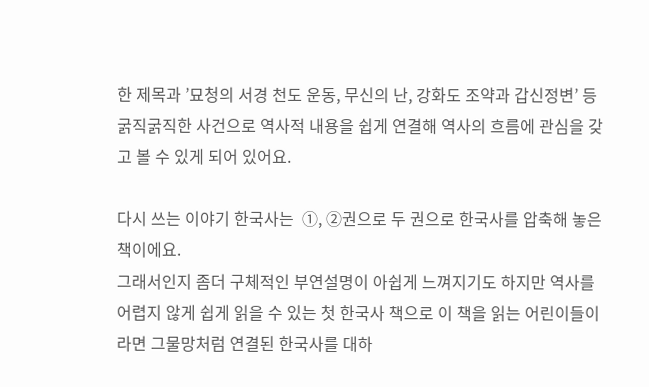한 제목과 ’묘청의 서경 천도 운동, 무신의 난, 강화도 조약과 갑신정변’ 등 굵직굵직한 사건으로 역사적 내용을 쉽게 연결해 역사의 흐름에 관심을 갖고 볼 수 있게 되어 있어요.

다시 쓰는 이야기 한국사는  ①, ②권으로 두 권으로 한국사를 압축해 놓은 책이에요.
그래서인지 좀더 구체적인 부연설명이 아쉽게 느껴지기도 하지만 역사를 어렵지 않게 쉽게 읽을 수 있는 첫 한국사 책으로 이 책을 읽는 어린이들이라면 그물망처럼 연결된 한국사를 대하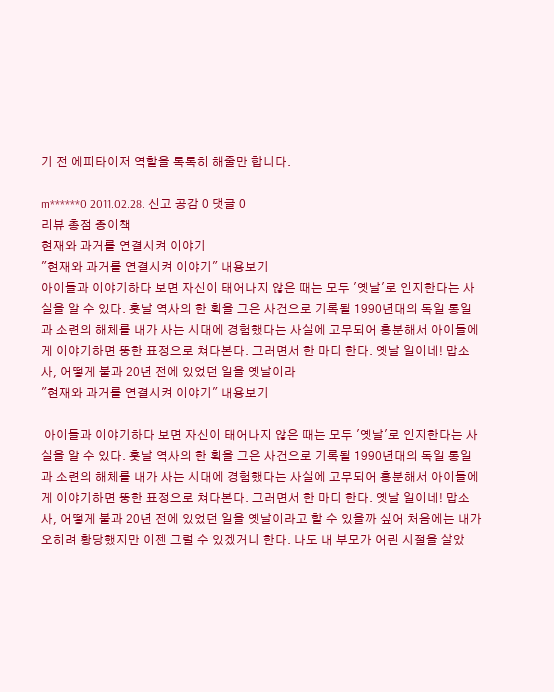기 전 에피타이저 역할을 톡톡히 해줄만 합니다.

m******0 2011.02.28. 신고 공감 0 댓글 0
리뷰 총점 종이책
현재와 과거를 연결시켜 이야기
"현재와 과거를 연결시켜 이야기" 내용보기
아이들과 이야기하다 보면 자신이 태어나지 않은 때는 모두 '옛날'로 인지한다는 사실을 알 수 있다. 훗날 역사의 한 획을 그은 사건으로 기록될 1990년대의 독일 통일과 소련의 해체를 내가 사는 시대에 경험했다는 사실에 고무되어 흥분해서 아이들에게 이야기하면 뚱한 표정으로 쳐다본다. 그러면서 한 마디 한다. 옛날 일이네! 맙소사, 어떻게 불과 20년 전에 있었던 일을 옛날이라
"현재와 과거를 연결시켜 이야기" 내용보기

 아이들과 이야기하다 보면 자신이 태어나지 않은 때는 모두 '옛날'로 인지한다는 사실을 알 수 있다. 훗날 역사의 한 획을 그은 사건으로 기록될 1990년대의 독일 통일과 소련의 해체를 내가 사는 시대에 경험했다는 사실에 고무되어 흥분해서 아이들에게 이야기하면 뚱한 표정으로 쳐다본다. 그러면서 한 마디 한다. 옛날 일이네! 맙소사, 어떻게 불과 20년 전에 있었던 일을 옛날이라고 할 수 있을까 싶어 처음에는 내가 오히려 황당했지만 이젠 그럴 수 있겠거니 한다. 나도 내 부모가 어린 시절을 살았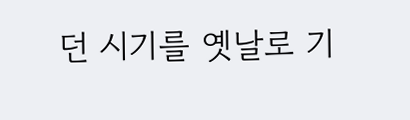던 시기를 옛날로 기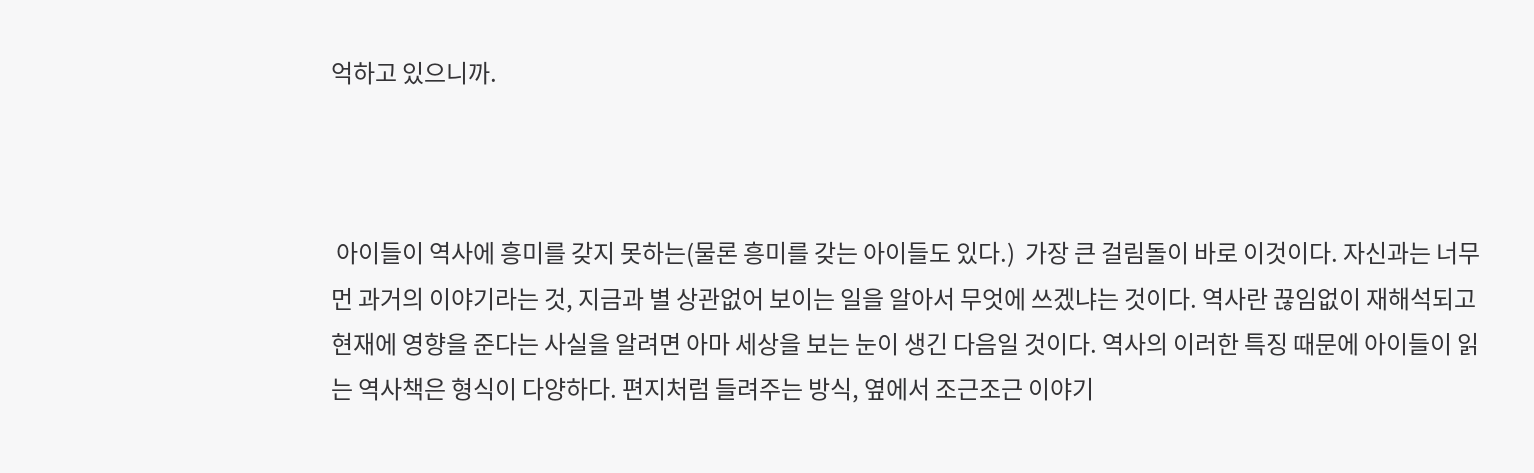억하고 있으니까.



 아이들이 역사에 흥미를 갖지 못하는(물론 흥미를 갖는 아이들도 있다.)  가장 큰 걸림돌이 바로 이것이다. 자신과는 너무 먼 과거의 이야기라는 것, 지금과 별 상관없어 보이는 일을 알아서 무엇에 쓰겠냐는 것이다. 역사란 끊임없이 재해석되고 현재에 영향을 준다는 사실을 알려면 아마 세상을 보는 눈이 생긴 다음일 것이다. 역사의 이러한 특징 때문에 아이들이 읽는 역사책은 형식이 다양하다. 편지처럼 들려주는 방식, 옆에서 조근조근 이야기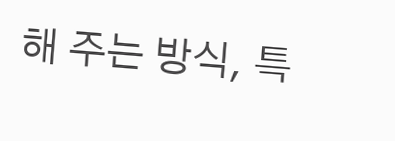해 주는 방식, 특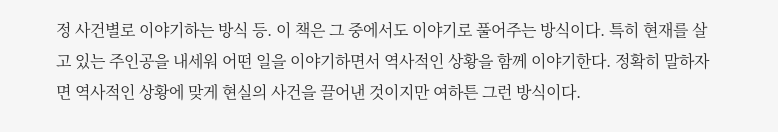정 사건별로 이야기하는 방식 등. 이 책은 그 중에서도 이야기로 풀어주는 방식이다. 특히 현재를 살고 있는 주인공을 내세워 어떤 일을 이야기하면서 역사적인 상황을 함께 이야기한다. 정확히 말하자면 역사적인 상황에 맞게 현실의 사건을 끌어낸 것이지만 여하튼 그런 방식이다.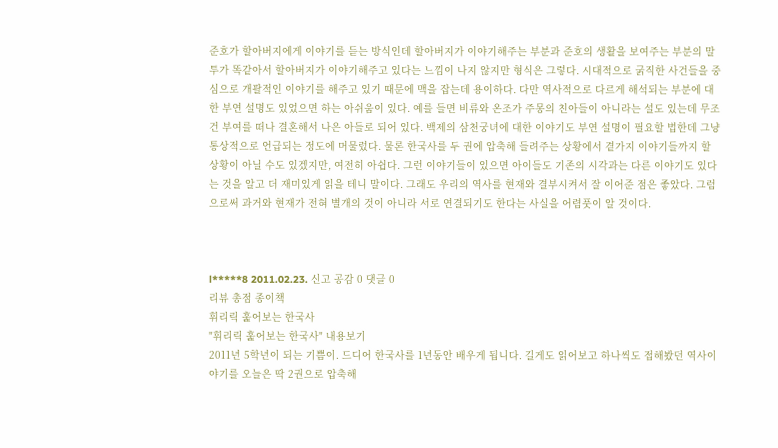준호가 할아버지에게 이야기를 듣는 방식인데 할아버지가 이야기해주는 부분과 준호의 생활을 보여주는 부분의 말투가 똑같아서 할아버지가 이야기해주고 있다는 느낌이 나지 않지만 형식은 그렇다. 시대적으로 굵직한 사건들을 중심으로 개괄적인 이야기를 해주고 있기 때문에 맥을 잡는데 용이하다. 다만 역사적으로 다르게 해석되는 부분에 대한 부연 설명도 있었으면 하는 아쉬움이 있다. 예를 들면 비류와 온조가 주몽의 친아들이 아니라는 설도 있는데 무조건 부여를 떠나 결혼해서 나은 아들로 되어 있다. 백제의 삼천궁녀에 대한 이야기도 부연 설명이 필요할 법한데 그냥 통상적으로 언급되는 정도에 머물렀다. 물론 한국사를 두 권에 압축해 들려주는 상황에서 곁가지 이야기들까지 할 상황이 아닐 수도 있겠지만, 여전히 아쉽다. 그런 이야기들이 있으면 아이들도 기존의 시각과는 다른 이야기도 있다는 것을 알고 더 재미있게 읽을 테니 말이다. 그래도 우리의 역사를 현재와 결부시켜서 잘 이어준 점은 좋았다. 그럼으로써 과거와 현재가 전혀 별개의 것이 아니라 서로 연결되기도 한다는 사실을 어렴풋이 알 것이다.



l*****8 2011.02.23. 신고 공감 0 댓글 0
리뷰 총점 종이책
휘리릭 훑어보는 한국사
"휘리릭 훑어보는 한국사" 내용보기
2011년 5학년이 되는 기쁨이. 드디어 한국사를 1년동안 배우게 됩니다. 길게도 읽어보고 하나씩도 접해봤던 역사이야기를 오늘은 딱 2권으로 압축해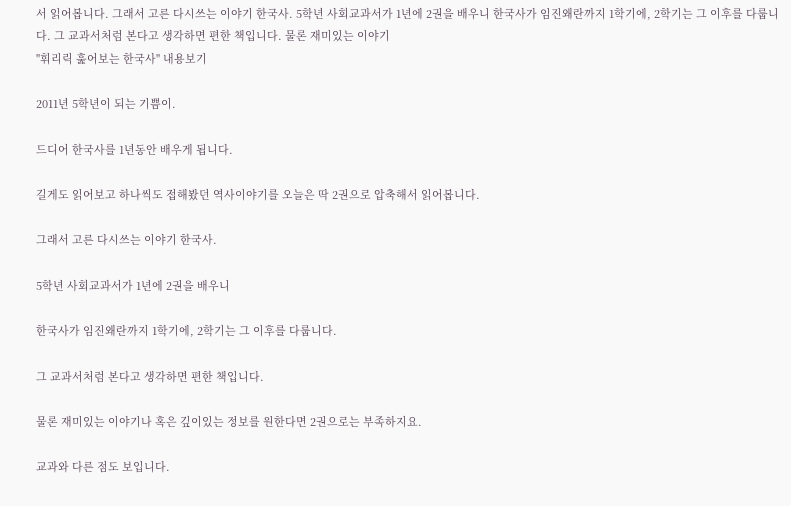서 읽어봅니다. 그래서 고른 다시쓰는 이야기 한국사. 5학년 사회교과서가 1년에 2권을 배우니 한국사가 임진왜란까지 1학기에, 2학기는 그 이후를 다룹니다. 그 교과서처럼 본다고 생각하면 편한 책입니다. 물론 재미있는 이야기
"휘리릭 훑어보는 한국사" 내용보기

2011년 5학년이 되는 기쁨이.

드디어 한국사를 1년동안 배우게 됩니다.

길게도 읽어보고 하나씩도 접해봤던 역사이야기를 오늘은 딱 2권으로 압축해서 읽어봅니다.

그래서 고른 다시쓰는 이야기 한국사.

5학년 사회교과서가 1년에 2권을 배우니

한국사가 임진왜란까지 1학기에, 2학기는 그 이후를 다룹니다.

그 교과서처럼 본다고 생각하면 편한 책입니다.

물론 재미있는 이야기나 혹은 깊이있는 정보를 원한다면 2권으로는 부족하지요.

교과와 다른 점도 보입니다.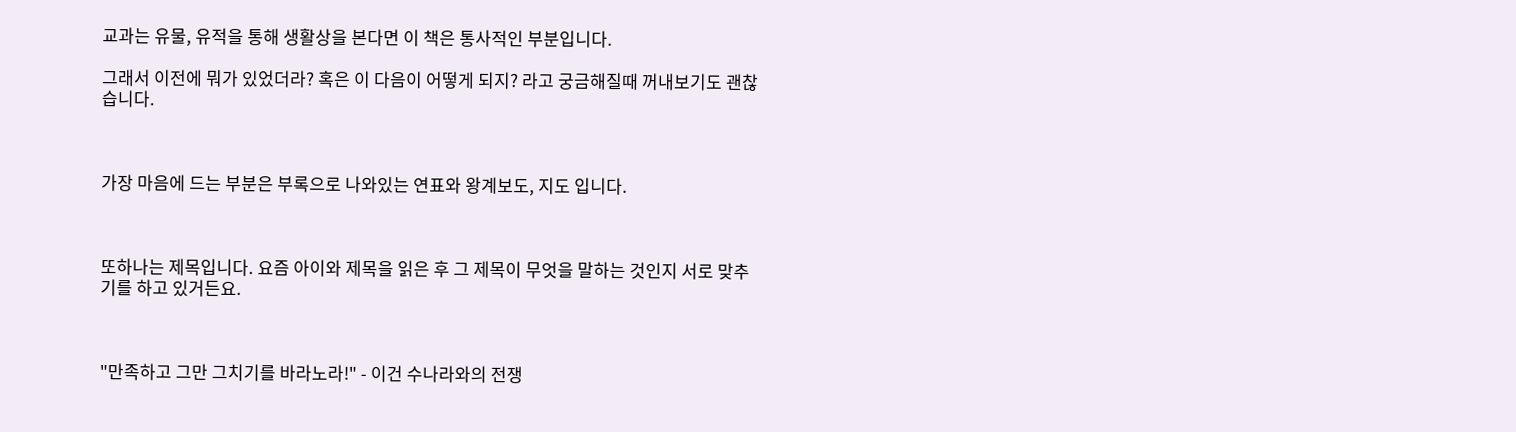교과는 유물, 유적을 통해 생활상을 본다면 이 책은 통사적인 부분입니다.

그래서 이전에 뭐가 있었더라? 혹은 이 다음이 어떻게 되지? 라고 궁금해질때 꺼내보기도 괜찮습니다.



가장 마음에 드는 부분은 부록으로 나와있는 연표와 왕계보도, 지도 입니다.



또하나는 제목입니다. 요즘 아이와 제목을 읽은 후 그 제목이 무엇을 말하는 것인지 서로 맞추기를 하고 있거든요.



"만족하고 그만 그치기를 바라노라!" - 이건 수나라와의 전쟁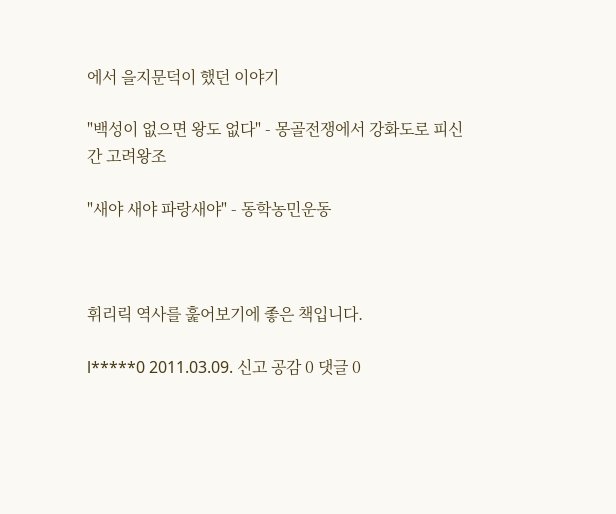에서 을지문덕이 했던 이야기

"백성이 없으면 왕도 없다" - 몽골전쟁에서 강화도로 피신간 고려왕조

"새야 새야 파랑새야" - 동학농민운동



휘리릭 역사를 훑어보기에 좋은 책입니다.

l*****0 2011.03.09. 신고 공감 0 댓글 0